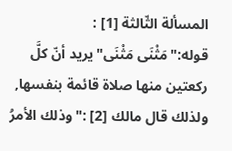المسألة الثّالثة [1] :
قوله:"مَثْنَى مَثْنَى"يريد أنّ كلَّ ركعتين منها صلاة قائمة بنفسها, ولذلك قال مالك [2] :"وذلك الأمرُ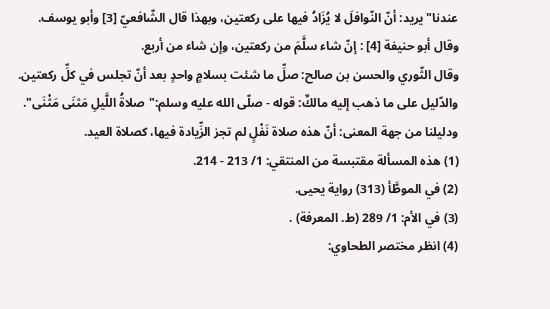عندنا"يريد: أنّ النّوافلَ لا يُزَادُ فيها على ركعتين، وبهذا قال الشّافعيّ [3] وأبو يوسف.
وقال أبو حنيفة [4] : إنّ شاء سلَّمَ من ركعتين، وإن شاء من أربع.
وقال الثّوري والحسن بن صالح: صلِّ ما شئت بسلامٍ واحدٍ بعد أنّ تجلس في كلِّ ركعتين.
والدّليل على ما ذهب إليه مالكٌ: قوله - صلّى الله عليه وسلم:"صلاةُ اللَّيلِ مَثنَى مَثْنَى".
ودليلنا من جهة المعنى: أنّ هذه صلاة نَفْلٍ لم تجز الزِّيادة فيها، كصلاة العيد.
(1) هذه المسألة مقتبسة من المنتقي: 1/ 213 - 214.
(2) في الموطَّأ (313) رواية يحيى.
(3) في الأم: 1/ 289 (ط. المعرفة) .
(4) انظر مختصر الطحاوي: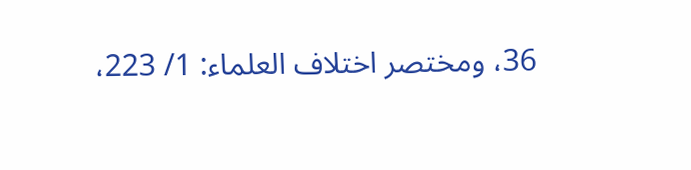36، ومختصر اختلاف العلماء: 1/ 223،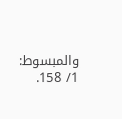والمبسوط: 1/ 158.